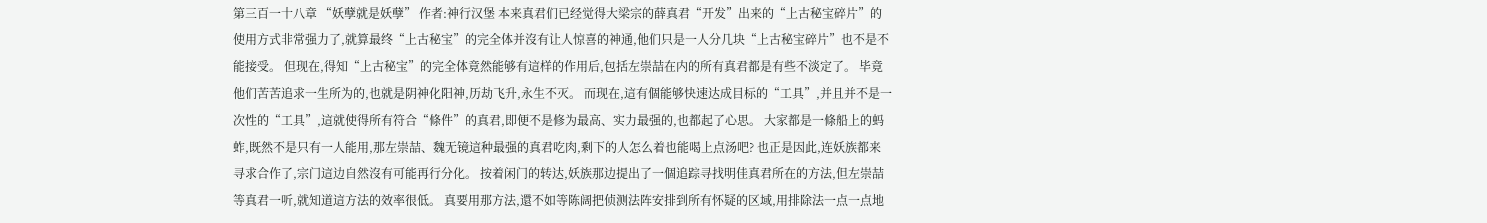第三百一十八章 “妖孽就是妖孽” 作者:神行汉堡 本来真君们已经觉得大梁宗的薛真君“开发”出来的“上古秘宝碎片”的使用方式非常强力了,就算最终“上古秘宝”的完全体并沒有让人惊喜的神通,他们只是一人分几块“上古秘宝碎片”也不是不能接受。 但现在,得知“上古秘宝”的完全体竟然能够有這样的作用后,包括左崇喆在内的所有真君都是有些不淡定了。 毕竟他们苦苦追求一生所为的,也就是阴神化阳神,历劫飞升,永生不灭。 而现在,這有個能够快速达成目标的“工具”,并且并不是一次性的“工具”,這就使得所有符合“條件”的真君,即便不是修为最高、实力最强的,也都起了心思。 大家都是一條船上的蚂蚱,既然不是只有一人能用,那左崇喆、魏无镜這种最强的真君吃肉,剩下的人怎么着也能喝上点汤吧? 也正是因此,连妖族都来寻求合作了,宗门這边自然沒有可能再行分化。 按着闲门的转达,妖族那边提出了一個追踪寻找明佳真君所在的方法,但左崇喆等真君一听,就知道這方法的效率很低。 真要用那方法,還不如等陈阔把侦测法阵安排到所有怀疑的区域,用排除法一点一点地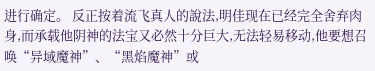进行确定。 反正按着流飞真人的說法,明佳现在已经完全舍弃肉身,而承载他阴神的法宝又必然十分巨大,无法轻易移动,他要想召唤“异域魔神”、“黑焰魔神”或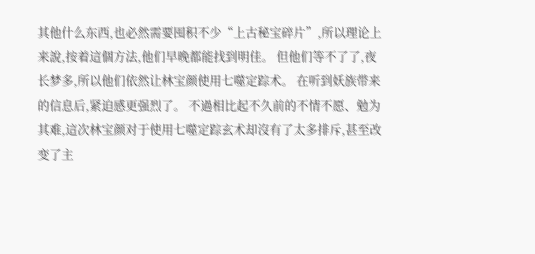其他什么东西,也必然需要囤积不少“上古秘宝碎片”,所以理论上来說,按着這個方法,他们早晚都能找到明佳。 但他们等不了了,夜长梦多,所以他们依然让林宝颜使用七噬定踪术。 在听到妖族带来的信息后,紧迫感更强烈了。 不過相比起不久前的不情不愿、勉为其难,這次林宝颜对于使用七噬定踪玄术却沒有了太多排斥,甚至改变了主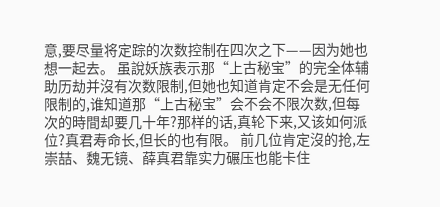意,要尽量将定踪的次数控制在四次之下——因为她也想一起去。 虽說妖族表示那“上古秘宝”的完全体辅助历劫并沒有次数限制,但她也知道肯定不会是无任何限制的,谁知道那“上古秘宝”会不会不限次数,但每次的時間却要几十年?那样的话,真轮下来,又该如何派位?真君寿命长,但长的也有限。 前几位肯定沒的抢,左崇喆、魏无镜、薛真君靠实力碾压也能卡住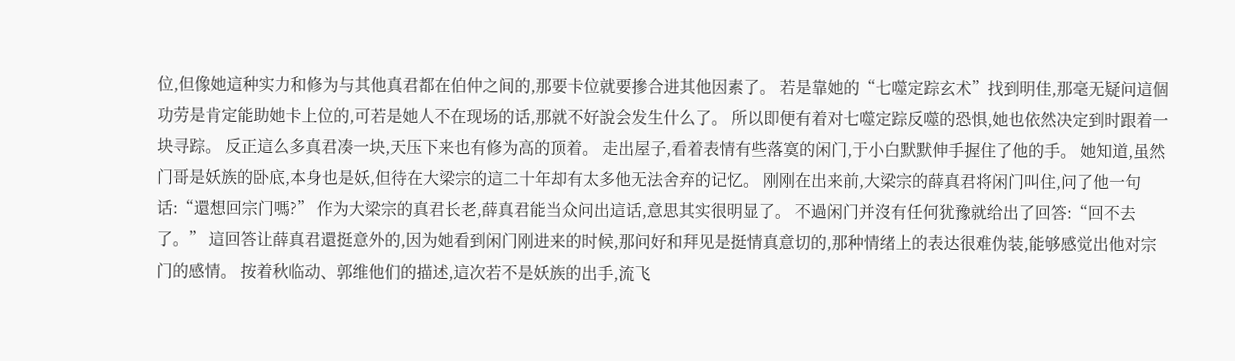位,但像她這种实力和修为与其他真君都在伯仲之间的,那要卡位就要摻合进其他因素了。 若是靠她的“七噬定踪玄术”找到明佳,那毫无疑问這個功劳是肯定能助她卡上位的,可若是她人不在现场的话,那就不好說会发生什么了。 所以即便有着对七噬定踪反噬的恐惧,她也依然决定到时跟着一块寻踪。 反正這么多真君凑一块,天压下来也有修为高的顶着。 走出屋子,看着表情有些落寞的闲门,于小白默默伸手握住了他的手。 她知道,虽然门哥是妖族的卧底,本身也是妖,但待在大梁宗的這二十年却有太多他无法舍弃的记忆。 刚刚在出来前,大梁宗的薛真君将闲门叫住,问了他一句话:“還想回宗门嗎?” 作为大梁宗的真君长老,薛真君能当众问出這话,意思其实很明显了。 不過闲门并沒有任何犹豫就给出了回答:“回不去了。” 這回答让薛真君還挺意外的,因为她看到闲门刚进来的时候,那问好和拜见是挺情真意切的,那种情绪上的表达很难伪装,能够感觉出他对宗门的感情。 按着秋临动、郭维他们的描述,這次若不是妖族的出手,流飞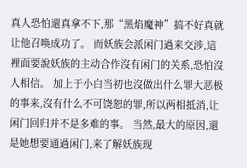真人恐怕還真拿不下,那“黑焰魔神”搞不好真就让他召唤成功了。 而妖族会派闲门過来交涉,這裡面要說妖族的主动合作沒有闲门的关系,恐怕沒人相信。 加上于小白当初也沒做出什么罪大恶极的事来,沒有什么不可饶恕的罪,所以两相抵消,让闲门回归并不是多难的事。 当然,最大的原因,還是她想要通過闲门,来了解妖族现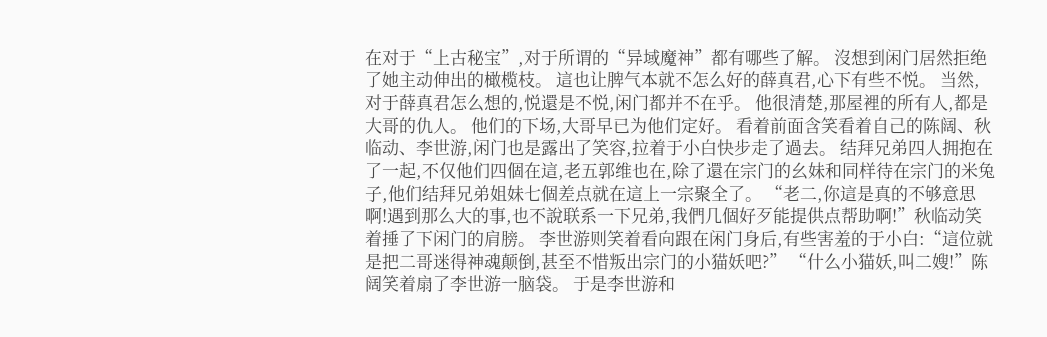在对于“上古秘宝”,对于所谓的“异域魔神”都有哪些了解。 沒想到闲门居然拒绝了她主动伸出的橄榄枝。 這也让脾气本就不怎么好的薛真君,心下有些不悦。 当然,对于薛真君怎么想的,悦還是不悦,闲门都并不在乎。 他很清楚,那屋裡的所有人,都是大哥的仇人。 他们的下场,大哥早已为他们定好。 看着前面含笑看着自己的陈阔、秋临动、李世游,闲门也是露出了笑容,拉着于小白快步走了過去。 结拜兄弟四人拥抱在了一起,不仅他们四個在這,老五郭维也在,除了還在宗门的幺妹和同样待在宗门的米兔子,他们结拜兄弟姐妹七個差点就在這上一宗聚全了。 “老二,你這是真的不够意思啊!遇到那么大的事,也不說联系一下兄弟,我們几個好歹能提供点帮助啊!”秋临动笑着捶了下闲门的肩膀。 李世游则笑着看向跟在闲门身后,有些害羞的于小白:“這位就是把二哥迷得神魂颠倒,甚至不惜叛出宗门的小猫妖吧?” “什么小猫妖,叫二嫂!”陈阔笑着扇了李世游一脑袋。 于是李世游和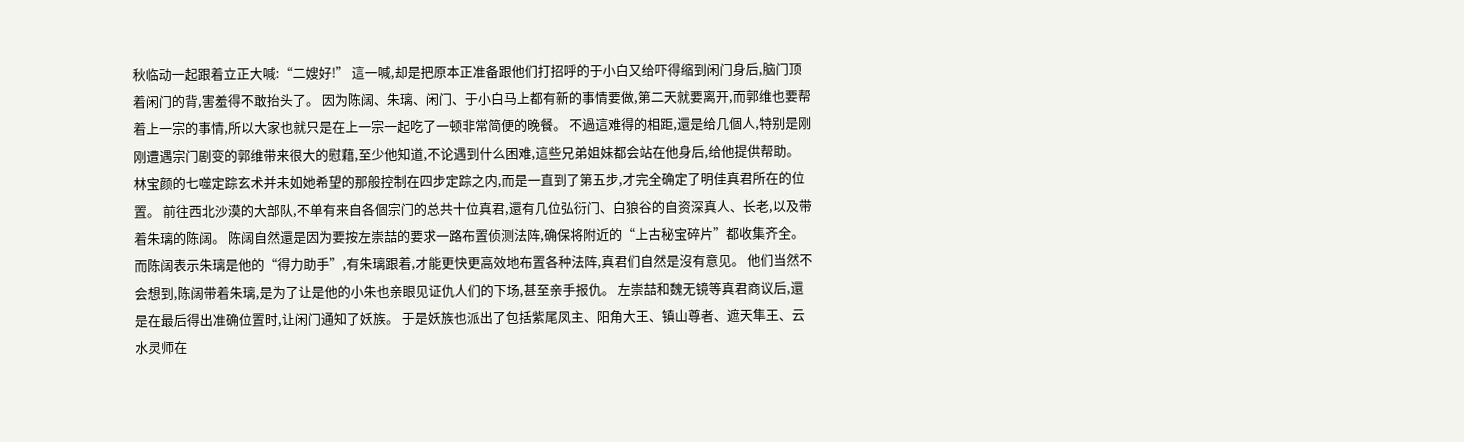秋临动一起跟着立正大喊:“二嫂好!” 這一喊,却是把原本正准备跟他们打招呼的于小白又给吓得缩到闲门身后,脑门顶着闲门的背,害羞得不敢抬头了。 因为陈阔、朱璃、闲门、于小白马上都有新的事情要做,第二天就要离开,而郭维也要帮着上一宗的事情,所以大家也就只是在上一宗一起吃了一顿非常简便的晚餐。 不過這难得的相距,還是给几個人,特别是刚刚遭遇宗门剧变的郭维带来很大的慰藉,至少他知道,不论遇到什么困难,這些兄弟姐妹都会站在他身后,给他提供帮助。 林宝颜的七噬定踪玄术并未如她希望的那般控制在四步定踪之内,而是一直到了第五步,才完全确定了明佳真君所在的位置。 前往西北沙漠的大部队,不单有来自各個宗门的总共十位真君,還有几位弘衍门、白狼谷的自资深真人、长老,以及带着朱璃的陈阔。 陈阔自然還是因为要按左崇喆的要求一路布置侦测法阵,确保将附近的“上古秘宝碎片”都收集齐全。 而陈阔表示朱璃是他的“得力助手”,有朱璃跟着,才能更快更高效地布置各种法阵,真君们自然是沒有意见。 他们当然不会想到,陈阔带着朱璃,是为了让是他的小朱也亲眼见证仇人们的下场,甚至亲手报仇。 左崇喆和魏无镜等真君商议后,還是在最后得出准确位置时,让闲门通知了妖族。 于是妖族也派出了包括紫尾凤主、阳角大王、镇山尊者、遮天隼王、云水灵师在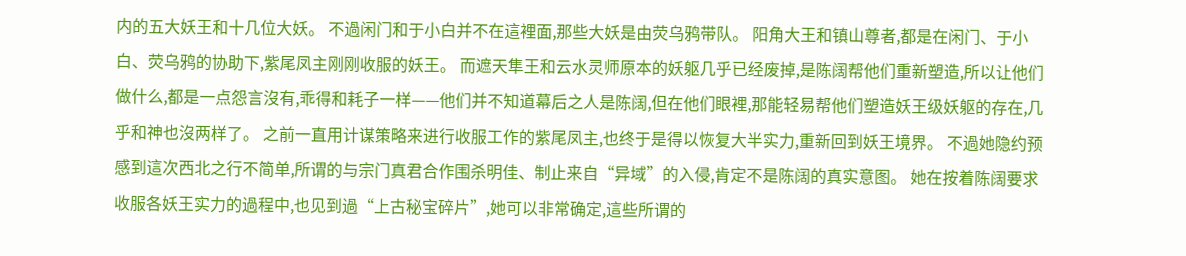内的五大妖王和十几位大妖。 不過闲门和于小白并不在這裡面,那些大妖是由荧乌鸦带队。 阳角大王和镇山尊者,都是在闲门、于小白、荧乌鸦的协助下,紫尾凤主刚刚收服的妖王。 而遮天隼王和云水灵师原本的妖躯几乎已经废掉,是陈阔帮他们重新塑造,所以让他们做什么,都是一点怨言沒有,乖得和耗子一样——他们并不知道幕后之人是陈阔,但在他们眼裡,那能轻易帮他们塑造妖王级妖躯的存在,几乎和神也沒两样了。 之前一直用计谋策略来进行收服工作的紫尾凤主,也终于是得以恢复大半实力,重新回到妖王境界。 不過她隐约预感到這次西北之行不简单,所谓的与宗门真君合作围杀明佳、制止来自“异域”的入侵,肯定不是陈阔的真实意图。 她在按着陈阔要求收服各妖王实力的過程中,也见到過“上古秘宝碎片”,她可以非常确定,這些所谓的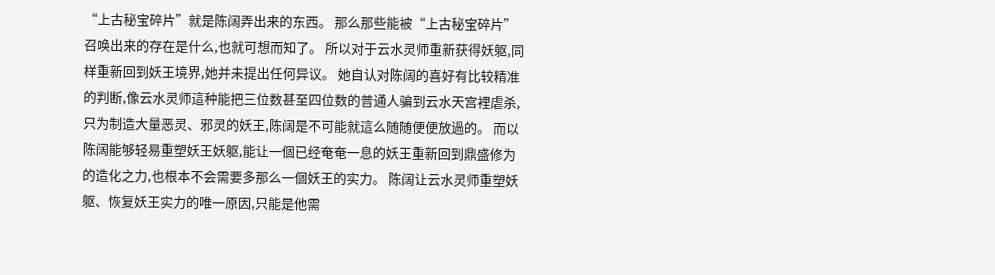“上古秘宝碎片”就是陈阔弄出来的东西。 那么那些能被“上古秘宝碎片”召唤出来的存在是什么,也就可想而知了。 所以对于云水灵师重新获得妖躯,同样重新回到妖王境界,她并未提出任何异议。 她自认对陈阔的喜好有比较精准的判断,像云水灵师這种能把三位数甚至四位数的普通人骗到云水天宫裡虐杀,只为制造大量恶灵、邪灵的妖王,陈阔是不可能就這么随随便便放過的。 而以陈阔能够轻易重塑妖王妖躯,能让一個已经奄奄一息的妖王重新回到鼎盛修为的造化之力,也根本不会需要多那么一個妖王的实力。 陈阔让云水灵师重塑妖躯、恢复妖王实力的唯一原因,只能是他需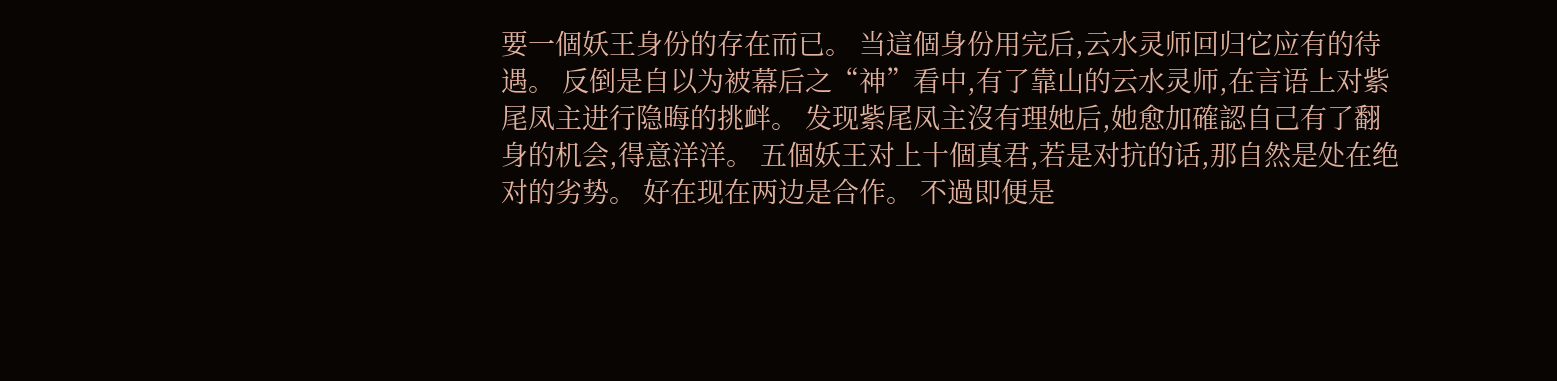要一個妖王身份的存在而已。 当這個身份用完后,云水灵师回归它应有的待遇。 反倒是自以为被幕后之“神”看中,有了靠山的云水灵师,在言语上对紫尾凤主进行隐晦的挑衅。 发现紫尾凤主沒有理她后,她愈加確認自己有了翻身的机会,得意洋洋。 五個妖王对上十個真君,若是对抗的话,那自然是处在绝对的劣势。 好在现在两边是合作。 不過即便是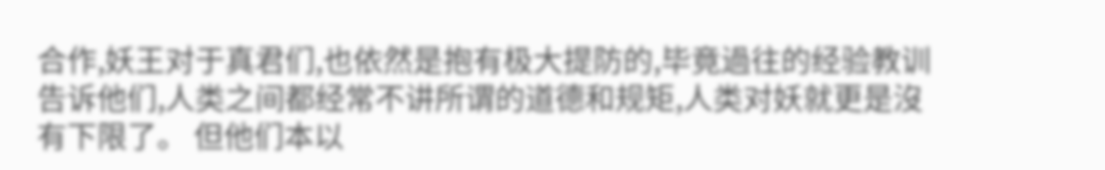合作,妖王对于真君们,也依然是抱有极大提防的,毕竟過往的经验教训告诉他们,人类之间都经常不讲所谓的道德和规矩,人类对妖就更是沒有下限了。 但他们本以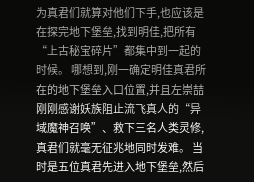为真君们就算对他们下手,也应该是在探完地下堡垒,找到明佳,把所有“上古秘宝碎片”都集中到一起的时候。 哪想到,刚一确定明佳真君所在的地下堡垒入口位置,并且左崇喆刚刚感谢妖族阻止流飞真人的“异域魔神召唤”、救下三名人类灵修,真君们就毫无征兆地同时发难。 当时是五位真君先进入地下堡垒,然后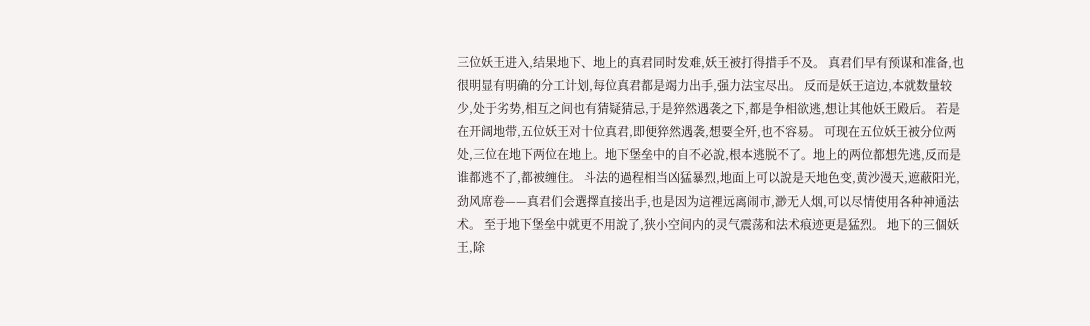三位妖王进入,结果地下、地上的真君同时发难,妖王被打得措手不及。 真君们早有预谋和准备,也很明显有明确的分工计划,每位真君都是竭力出手,强力法宝尽出。 反而是妖王這边,本就数量较少,处于劣势,相互之间也有猜疑猜忌,于是猝然遇袭之下,都是争相欲逃,想让其他妖王殿后。 若是在开阔地带,五位妖王对十位真君,即便猝然遇袭,想要全歼,也不容易。 可现在五位妖王被分位两处,三位在地下两位在地上。地下堡垒中的自不必說,根本逃脱不了。地上的两位都想先逃,反而是谁都逃不了,都被缠住。 斗法的過程相当凶猛暴烈,地面上可以說是天地色变,黄沙漫天,遮蔽阳光,劲风席卷——真君们会選擇直接出手,也是因为這裡远离闹市,渺无人烟,可以尽情使用各种神通法术。 至于地下堡垒中就更不用說了,狭小空间内的灵气震荡和法术痕迹更是猛烈。 地下的三個妖王,除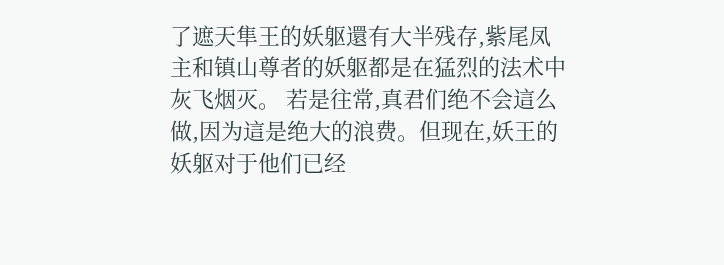了遮天隼王的妖躯還有大半残存,紫尾凤主和镇山尊者的妖躯都是在猛烈的法术中灰飞烟灭。 若是往常,真君们绝不会這么做,因为這是绝大的浪费。但现在,妖王的妖躯对于他们已经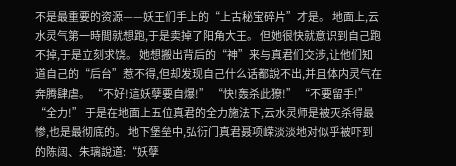不是最重要的资源——妖王们手上的“上古秘宝碎片”才是。 地面上,云水灵气第一時間就想跑,于是卖掉了阳角大王。 但她很快就意识到自己跑不掉,于是立刻求饶。 她想搬出背后的“神”来与真君们交涉,让他们知道自己的“后台”惹不得,但却发现自己什么话都說不出,并且体内灵气在奔腾肆虐。 “不好!這妖孽要自爆!” “快!轰杀此獠!” “不要留手!” “全力!” 于是在地面上五位真君的全力施法下,云水灵师是被灭杀得最惨,也是最彻底的。 地下堡垒中,弘衍门真君聂项嵘淡淡地对似乎被吓到的陈阔、朱璃說道:“妖孽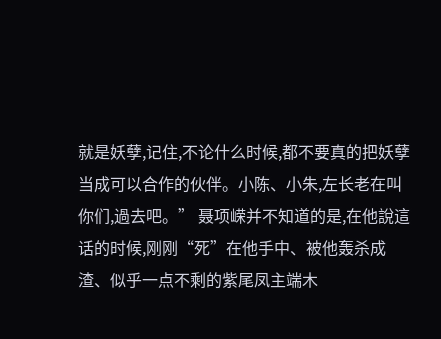就是妖孽,记住,不论什么时候,都不要真的把妖孽当成可以合作的伙伴。小陈、小朱,左长老在叫你们,過去吧。” 聂项嵘并不知道的是,在他說這话的时候,刚刚“死”在他手中、被他轰杀成渣、似乎一点不剩的紫尾凤主端木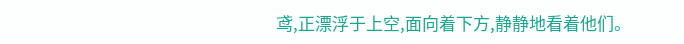鸢,正漂浮于上空,面向着下方,静静地看着他们。